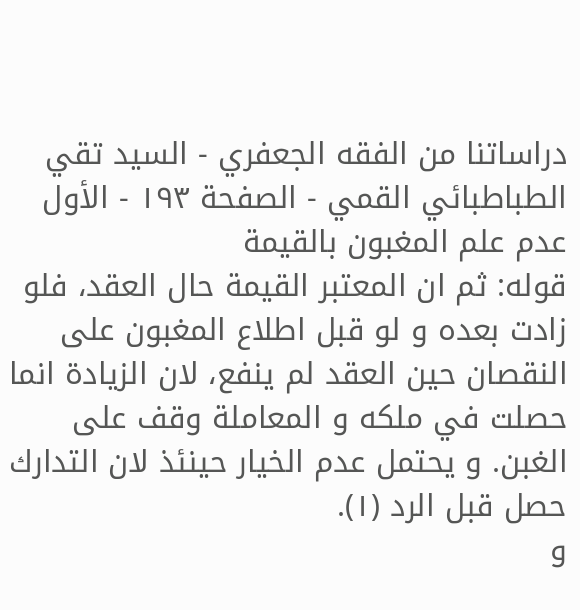دراساتنا من الفقه الجعفري - السيد تقي الطباطبائي القمي - الصفحة ١٩٣ - الأول عدم علم المغبون بالقيمة
قوله: ثم ان المعتبر القيمة حال العقد، فلو زادت بعده و لو قبل اطلاع المغبون على النقصان حين العقد لم ينفع، لان الزيادة انما حصلت في ملكه و المعاملة وقف على الغبن. و يحتمل عدم الخيار حينئذ لان التدارك حصل قبل الرد (١).
و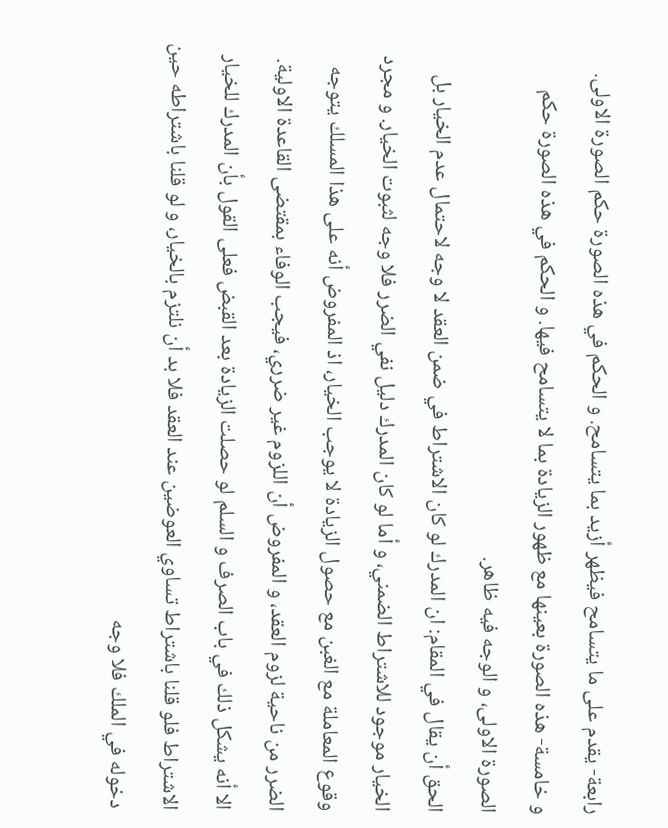رابعة- يقدم على ما يتسامح فيظهر أزيد بما يتسامح. و الحكم في هذه الصورة حكم الصورة الاولى.
و خامسة- هذه الصورة بعينها مع ظهور الزيادة بما لا يتسامح فيها. و الحكم في هذه الصورة حكم الصورة الاولى، و الوجه فيه ظاهر.
الحق أن يقال في المقام: ان المدرك لو كان الاشتراط في ضمن العقد لا وجه لاحتمال عدم الخيار بل الخيار موجود للاشتراط الضمني، و أما لو كان المدرك دليل نفي الضرر فلا وجه لثبوت الخيار. و مجرد وقوع المعاملة مع الغبن مع حصول الزيادة لا يوجب الخيار، اذ المفروض أنه على هذا المسلك يتوجه الضرر من ناحية لزوم العقد، و المفروض أن اللزوم غير ضرري، فيجب الوفاء بمقتضى القاعدة الاولية.
الا أنه يشكل ذلك في باب الصرف و السلم لو حصلت الزيادة بعد القبض فعلى القول بأن المدرك للخيار الاشتراط فلو قلنا باشتراط تساوي العوضين عند العقد فلا بد أن نلتزم بالخيار، و لو قلنا باشتراطه حين دخوله في الملك فلا وجه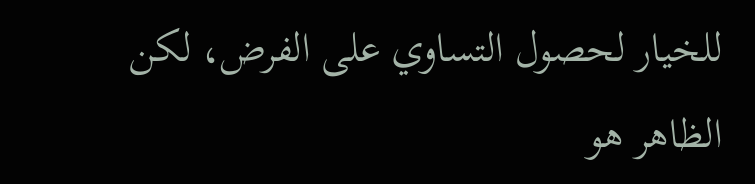للخيار لحصول التساوي على الفرض، لكن الظاهر هو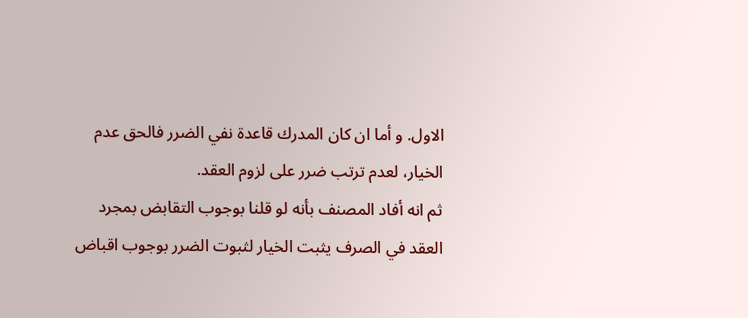الاول. و أما ان كان المدرك قاعدة نفي الضرر فالحق عدم الخيار، لعدم ترتب ضرر على لزوم العقد.
ثم انه أفاد المصنف بأنه لو قلنا بوجوب التقابض بمجرد العقد في الصرف يثبت الخيار لثبوت الضرر بوجوب اقباض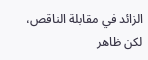الزائد في مقابلة الناقص، لكن ظاهر